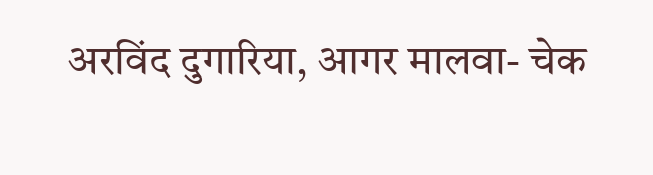अरविंद दुगारिया, आगर मालवा- चेक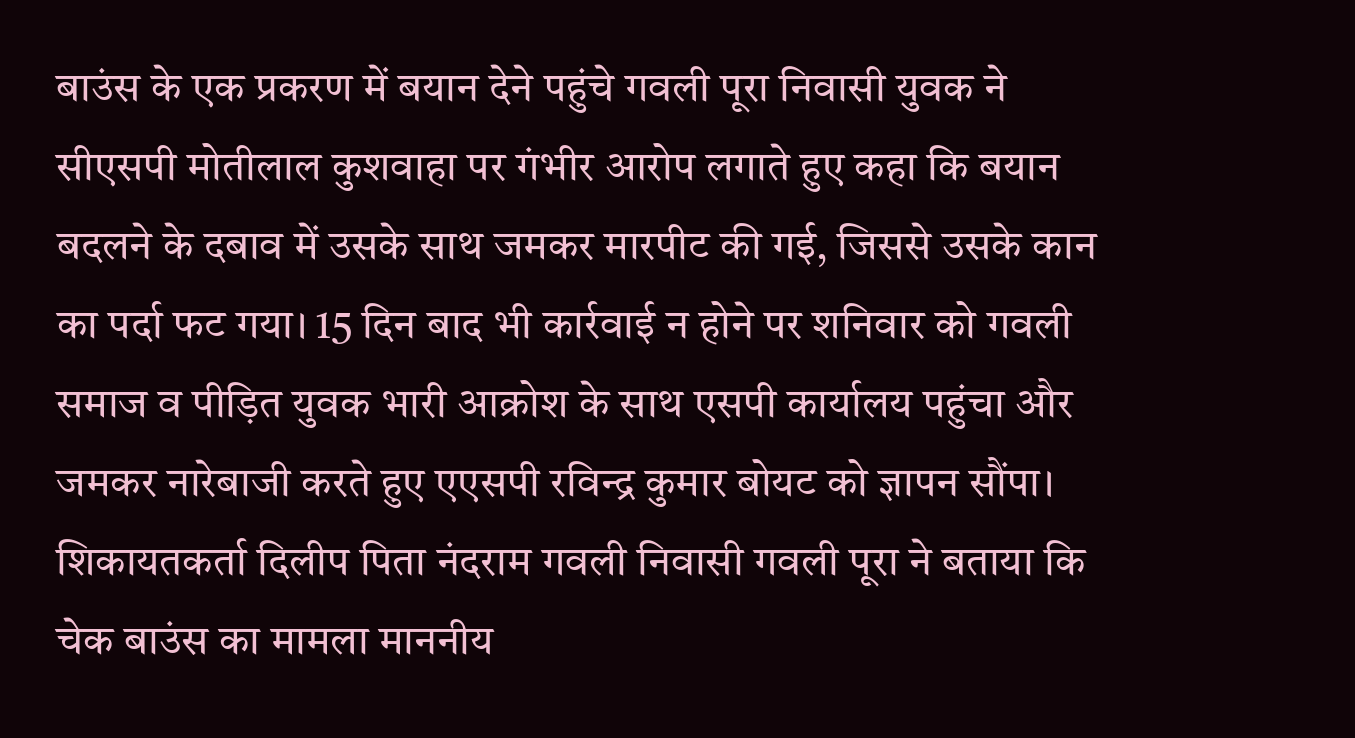बाउंस के एक प्रकरण में बयान देने पहुंचे गवली पूरा निवासी युवक ने सीएसपी मोतीलाल कुशवाहा पर गंभीर आरोप लगाते हुए कहा कि बयान बदलने के दबाव में उसके साथ जमकर मारपीट की गई, जिससे उसके कान का पर्दा फट गया। 15 दिन बाद भी कार्रवाई न होने पर शनिवार को गवली समाज व पीड़ित युवक भारी आक्रोश के साथ एसपी कार्यालय पहुंचा और जमकर नारेबाजी करते हुए एएसपी रविन्द्र कुमार बोयट को ज्ञापन सौंपा।
शिकायतकर्ता दिलीप पिता नंदराम गवली निवासी गवली पूरा ने बताया कि चेक बाउंस का मामला माननीय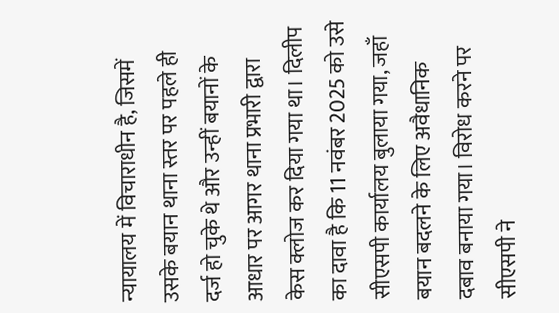न्यायालय में विचाराधीन है, जिसमें उसके बयान थाना स्तर पर पहले ही दर्ज हो चुके थे और उन्हीं बयानों के आधार पर आगर थाना प्रभारी द्वारा केस क्लोज कर दिया गया था। दिलीप का दावा है कि 11 नवंबर 2025 को उसे सीएसपी कार्यालय बुलाया गया, जहाँ बयान बदलने के लिए अवैधानिक दबाव बनाया गया। विरोध करने पर सीएसपी ने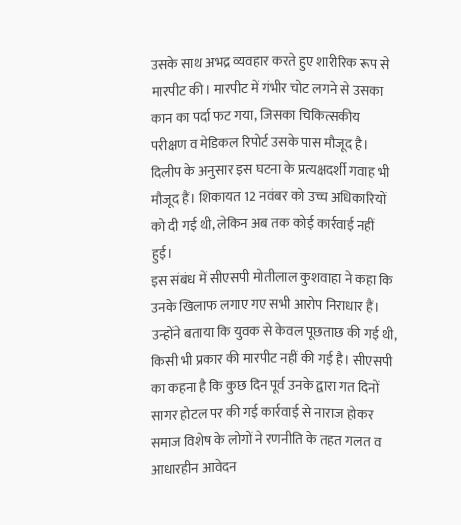उसके साथ अभद्र व्यवहार करते हुए शारीरिक रूप से मारपीट की। मारपीट में गंभीर चोट लगने से उसका कान का पर्दा फट गया, जिसका चिकित्सकीय परीक्षण व मेडिकल रिपोर्ट उसके पास मौजूद है। दिलीप के अनुसार इस घटना के प्रत्यक्षदर्शी गवाह भी मौजूद हैं। शिकायत 12 नवंबर को उच्च अधिकारियों को दी गई थी, लेकिन अब तक कोई कार्रवाई नहीं हुई।
इस संबंध में सीएसपी मोतीलाल कुशवाहा ने कहा कि उनके खिलाफ लगाए गए सभी आरोप निराधार हैं। उन्होंने बताया कि युवक से केवल पूछताछ की गई थी, किसी भी प्रकार की मारपीट नहीं की गई है। सीएसपी का कहना है कि कुछ दिन पूर्व उनके द्वारा गत दिनों सागर होटल पर की गई कार्रवाई से नाराज होकर समाज विशेष के लोगों ने रणनीति के तहत गलत व आधारहीन आवेदन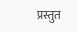प्रस्तुत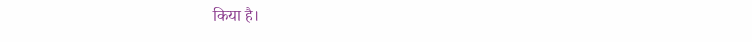किया है।